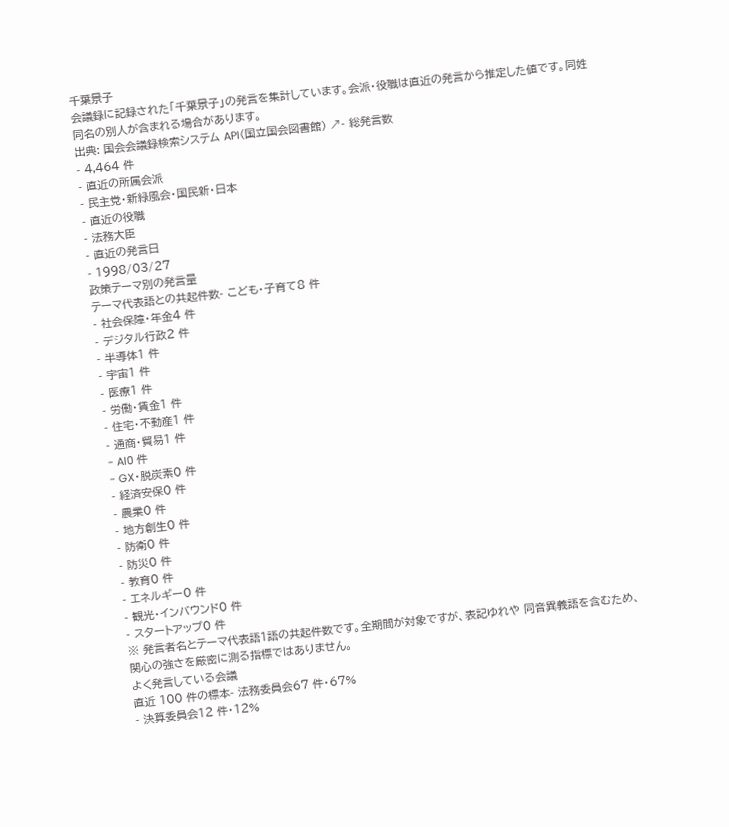千葉景子
会議録に記録された「千葉景子」の発言を集計しています。会派・役職は直近の発言から推定した値です。同姓同名の別人が含まれる場合があります。
出典: 国会会議録検索システム API(国立国会図書館) ↗- 総発言数
- 4,464 件
- 直近の所属会派
- 民主党・新緑風会・国民新・日本
- 直近の役職
- 法務大臣
- 直近の発言日
- 1998/03/27
政策テーマ別の発言量
テーマ代表語との共起件数- こども・子育て8 件
- 社会保障・年金4 件
- デジタル行政2 件
- 半導体1 件
- 宇宙1 件
- 医療1 件
- 労働・賃金1 件
- 住宅・不動産1 件
- 通商・貿易1 件
- AI0 件
- GX・脱炭素0 件
- 経済安保0 件
- 農業0 件
- 地方創生0 件
- 防衛0 件
- 防災0 件
- 教育0 件
- エネルギー0 件
- 観光・インバウンド0 件
- スタートアップ0 件
※ 発言者名とテーマ代表語1語の共起件数です。全期間が対象ですが、表記ゆれや 同音異義語を含むため、関心の強さを厳密に測る指標ではありません。
よく発言している会議
直近 100 件の標本- 法務委員会67 件・67%
- 決算委員会12 件・12%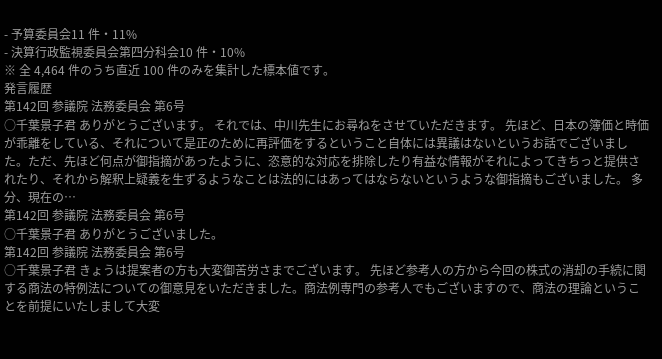- 予算委員会11 件・11%
- 決算行政監視委員会第四分科会10 件・10%
※ 全 4,464 件のうち直近 100 件のみを集計した標本値です。
発言履歴
第142回 参議院 法務委員会 第6号
○千葉景子君 ありがとうございます。 それでは、中川先生にお尋ねをさせていただきます。 先ほど、日本の簿価と時価が乖離をしている、それについて是正のために再評価をするということ自体には異議はないというお話でございました。ただ、先ほど何点が御指摘があったように、恣意的な対応を排除したり有益な情報がそれによってきちっと提供されたり、それから解釈上疑義を生ずるようなことは法的にはあってはならないというような御指摘もございました。 多分、現在の…
第142回 参議院 法務委員会 第6号
○千葉景子君 ありがとうございました。
第142回 参議院 法務委員会 第6号
○千葉景子君 きょうは提案者の方も大変御苦労さまでございます。 先ほど参考人の方から今回の株式の消却の手続に関する商法の特例法についての御意見をいただきました。商法例専門の参考人でもございますので、商法の理論ということを前提にいたしまして大変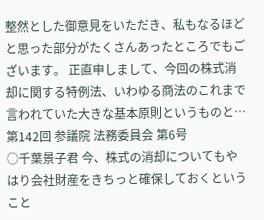整然とした御意見をいただき、私もなるほどと思った部分がたくさんあったところでもございます。 正直申しまして、今回の株式消却に関する特例法、いわゆる商法のこれまで言われていた大きな基本原則というものと…
第142回 参議院 法務委員会 第6号
○千葉景子君 今、株式の消却についてもやはり会社財産をきちっと確保しておくということ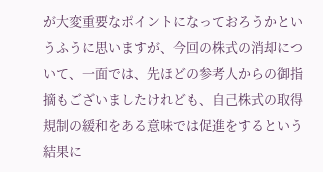が大変重要なポイントになっておろうかというふうに思いますが、今回の株式の消却について、一面では、先ほどの参考人からの御指摘もございましたけれども、自己株式の取得規制の緩和をある意味では促進をするという結果に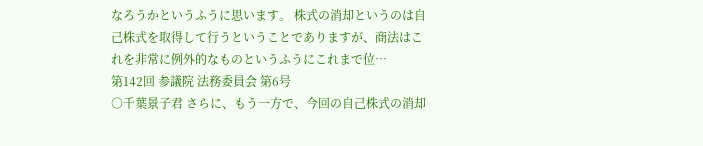なろうかというふうに思います。 株式の消却というのは自己株式を取得して行うということでありますが、商法はこれを非常に例外的なものというふうにこれまで位…
第142回 参議院 法務委員会 第6号
○千葉景子君 さらに、もう一方で、今回の自己株式の消却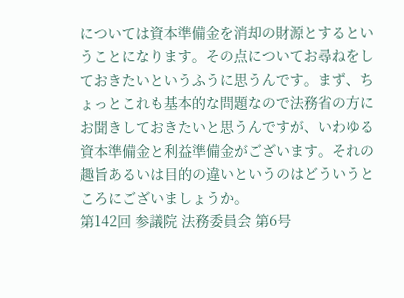については資本準備金を消却の財源とするということになります。その点についてお尋ねをしておきたいというふうに思うんです。まず、ちょっとこれも基本的な問題なので法務省の方にお聞きしておきたいと思うんですが、いわゆる資本準備金と利益準備金がございます。それの趣旨あるいは目的の違いというのはどういうところにございましょうか。
第142回 参議院 法務委員会 第6号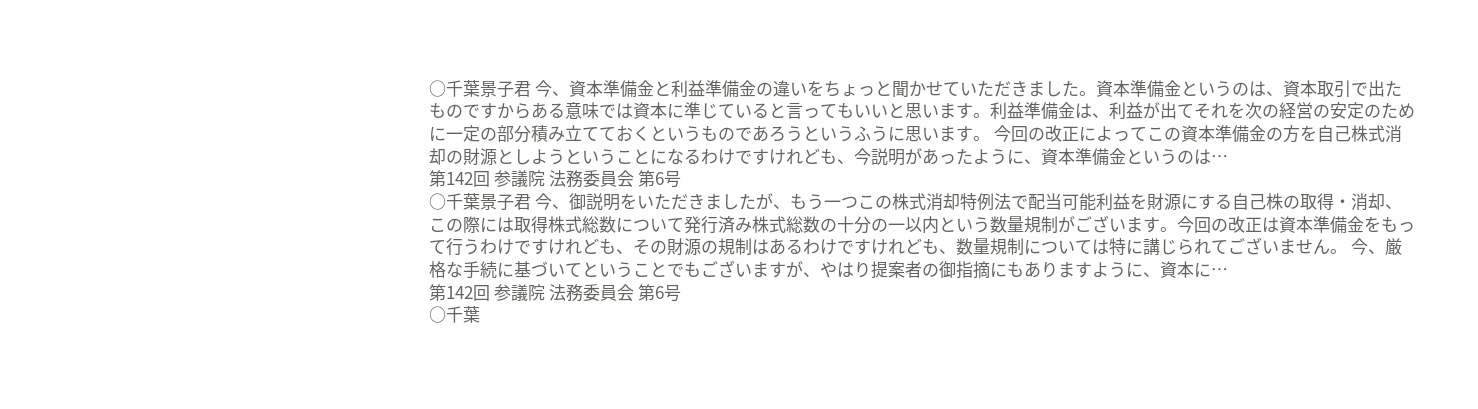○千葉景子君 今、資本準備金と利益準備金の違いをちょっと聞かせていただきました。資本準備金というのは、資本取引で出たものですからある意味では資本に準じていると言ってもいいと思います。利益準備金は、利益が出てそれを次の経営の安定のために一定の部分積み立てておくというものであろうというふうに思います。 今回の改正によってこの資本準備金の方を自己株式消却の財源としようということになるわけですけれども、今説明があったように、資本準備金というのは…
第142回 参議院 法務委員会 第6号
○千葉景子君 今、御説明をいただきましたが、もう一つこの株式消却特例法で配当可能利益を財源にする自己株の取得・消却、この際には取得株式総数について発行済み株式総数の十分の一以内という数量規制がございます。今回の改正は資本準備金をもって行うわけですけれども、その財源の規制はあるわけですけれども、数量規制については特に講じられてございません。 今、厳格な手続に基づいてということでもございますが、やはり提案者の御指摘にもありますように、資本に…
第142回 参議院 法務委員会 第6号
○千葉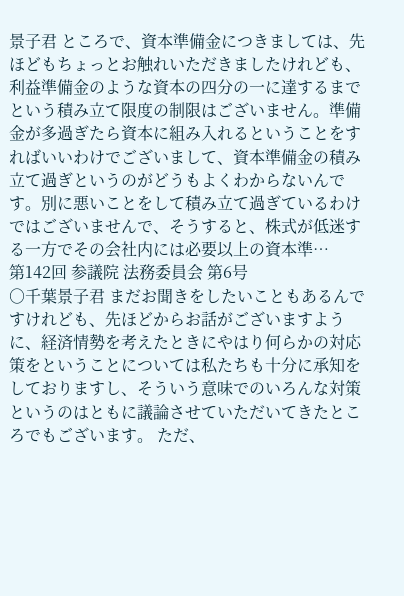景子君 ところで、資本準備金につきましては、先ほどもちょっとお触れいただきましたけれども、利益準備金のような資本の四分の一に達するまでという積み立て限度の制限はございません。準備金が多過ぎたら資本に組み入れるということをすればいいわけでございまして、資本準備金の積み立て過ぎというのがどうもよくわからないんです。別に悪いことをして積み立て過ぎているわけではございませんで、そうすると、株式が低迷する一方でその会社内には必要以上の資本準…
第142回 参議院 法務委員会 第6号
○千葉景子君 まだお聞きをしたいこともあるんですけれども、先ほどからお話がございますように、経済情勢を考えたときにやはり何らかの対応策をということについては私たちも十分に承知をしておりますし、そういう意味でのいろんな対策というのはともに議論させていただいてきたところでもございます。 ただ、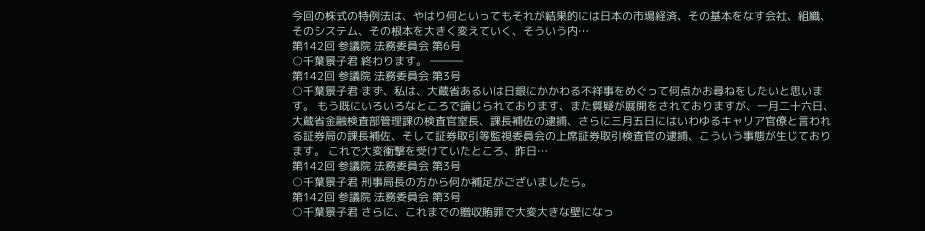今回の株式の特例法は、やはり何といってもそれが結果的には日本の市場経済、その基本をなす会社、組織、そのシステム、その根本を大きく変えていく、そういう内…
第142回 参議院 法務委員会 第6号
○千葉景子君 終わります。 ―――
第142回 参議院 法務委員会 第3号
○千葉景子君 まず、私は、大蔵省あるいは日銀にかかわる不祥事をめぐって何点かお尋ねをしたいと思います。 もう既にいろいろなところで論じられております、また質疑が展開をされておりますが、一月二十六日、大蔵省金融検査部管理課の検査官室長、課長補佐の逮捕、さらに三月五日にはいわゆるキャリア官僚と言われる証券局の課長補佐、そして証券取引等監視委員会の上席証券取引検査官の逮捕、こういう事態が生じております。 これで大変衝撃を受けていたところ、昨日…
第142回 参議院 法務委員会 第3号
○千葉景子君 刑事局長の方から何か補足がございましたら。
第142回 参議院 法務委員会 第3号
○千葉景子君 さらに、これまでの贈収賄罪で大変大きな壁になっ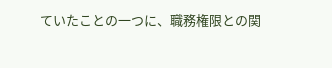ていたことの一つに、職務権限との関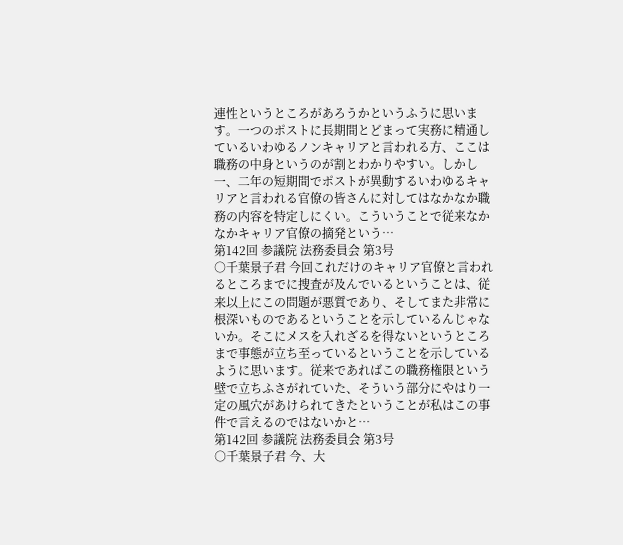連性というところがあろうかというふうに思います。一つのポストに長期間とどまって実務に精通しているいわゆるノンキャリアと言われる方、ここは職務の中身というのが割とわかりやすい。しかし一、二年の短期間でポストが異動するいわゆるキャリアと言われる官僚の皆さんに対してはなかなか職務の内容を特定しにくい。こういうことで従来なかなかキャリア官僚の摘発という…
第142回 参議院 法務委員会 第3号
○千葉景子君 今回これだけのキャリア官僚と言われるところまでに捜査が及んでいるということは、従来以上にこの問題が悪質であり、そしてまた非常に根深いものであるということを示しているんじゃないか。そこにメスを入れざるを得ないというところまで事態が立ち至っているということを示しているように思います。従来であればこの職務権限という壁で立ちふさがれていた、そういう部分にやはり一定の風穴があけられてきたということが私はこの事件で言えるのではないかと…
第142回 参議院 法務委員会 第3号
○千葉景子君 今、大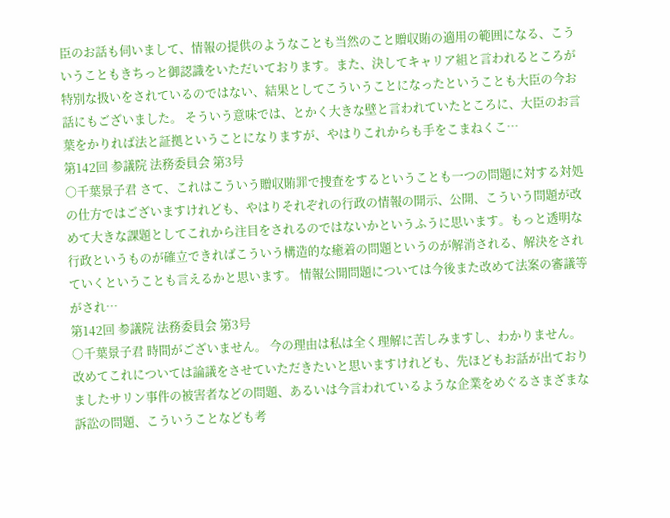臣のお話も伺いまして、情報の提供のようなことも当然のこと贈収賄の適用の範囲になる、こういうこともきちっと御認識をいただいております。また、決してキャリア組と言われるところが特別な扱いをされているのではない、結果としてこういうことになったということも大臣の今お話にもございました。 そういう意味では、とかく大きな壁と言われていたところに、大臣のお言葉をかりれば法と証拠ということになりますが、やはりこれからも手をこまねくこ…
第142回 参議院 法務委員会 第3号
○千葉景子君 さて、これはこういう贈収賄罪で捜査をするということも一つの問題に対する対処の仕方ではございますけれども、やはりそれぞれの行政の情報の開示、公開、こういう問題が改めて大きな課題としてこれから注目をされるのではないかというふうに思います。もっと透明な行政というものが確立できればこういう構造的な癒着の問題というのが解消される、解決をされていくということも言えるかと思います。 情報公開問題については今後また改めて法案の審議等がされ…
第142回 参議院 法務委員会 第3号
○千葉景子君 時間がございません。 今の理由は私は全く理解に苦しみますし、わかりません。改めてこれについては論議をさせていただきたいと思いますけれども、先ほどもお話が出ておりましたサリン事件の被害者などの問題、あるいは今言われているような企業をめぐるさまざまな訴訟の問題、こういうことなども考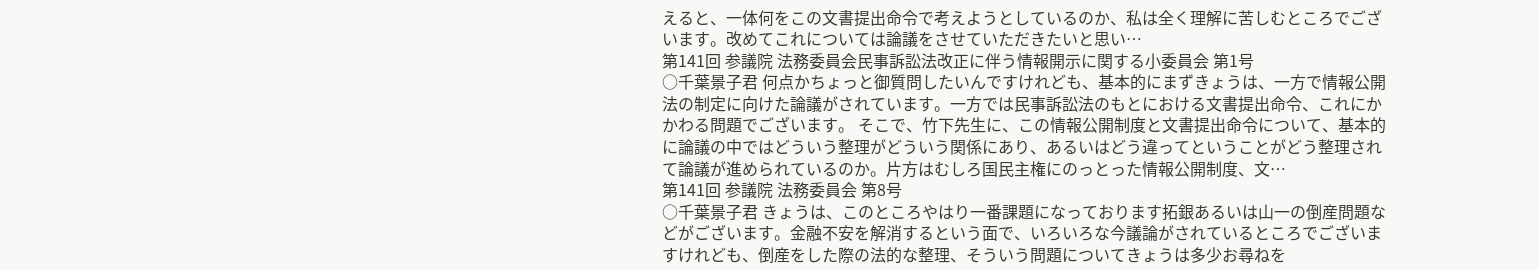えると、一体何をこの文書提出命令で考えようとしているのか、私は全く理解に苦しむところでございます。改めてこれについては論議をさせていただきたいと思い…
第141回 参議院 法務委員会民事訴訟法改正に伴う情報開示に関する小委員会 第1号
○千葉景子君 何点かちょっと御質問したいんですけれども、基本的にまずきょうは、一方で情報公開法の制定に向けた論議がされています。一方では民事訴訟法のもとにおける文書提出命令、これにかかわる問題でございます。 そこで、竹下先生に、この情報公開制度と文書提出命令について、基本的に論議の中ではどういう整理がどういう関係にあり、あるいはどう違ってということがどう整理されて論議が進められているのか。片方はむしろ国民主権にのっとった情報公開制度、文…
第141回 参議院 法務委員会 第8号
○千葉景子君 きょうは、このところやはり一番課題になっております拓銀あるいは山一の倒産問題などがございます。金融不安を解消するという面で、いろいろな今議論がされているところでございますけれども、倒産をした際の法的な整理、そういう問題についてきょうは多少お尋ねを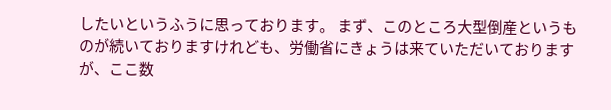したいというふうに思っております。 まず、このところ大型倒産というものが続いておりますけれども、労働省にきょうは来ていただいておりますが、ここ数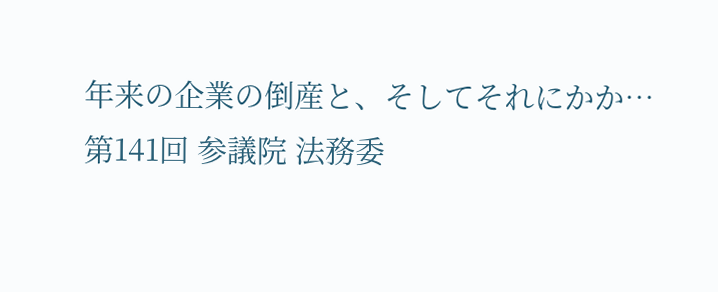年来の企業の倒産と、そしてそれにかか…
第141回 参議院 法務委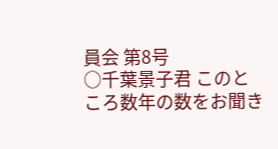員会 第8号
○千葉景子君 このところ数年の数をお聞き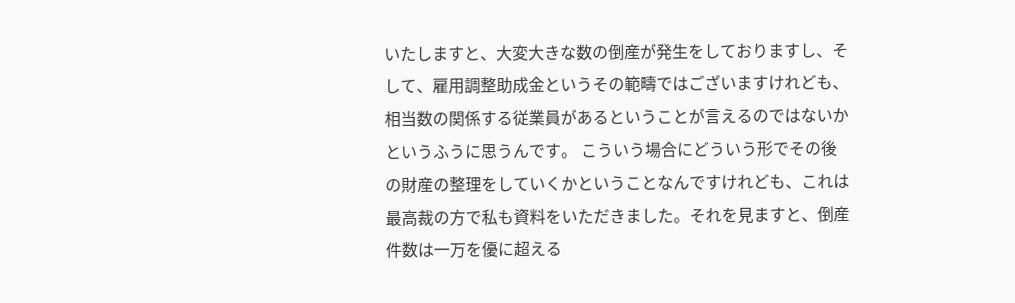いたしますと、大変大きな数の倒産が発生をしておりますし、そして、雇用調整助成金というその範疇ではございますけれども、相当数の関係する従業員があるということが言えるのではないかというふうに思うんです。 こういう場合にどういう形でその後の財産の整理をしていくかということなんですけれども、これは最高裁の方で私も資料をいただきました。それを見ますと、倒産件数は一万を優に超える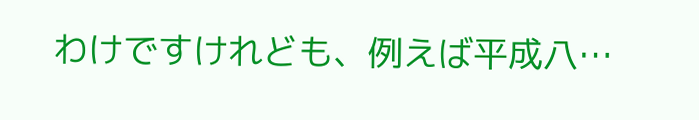わけですけれども、例えば平成八…